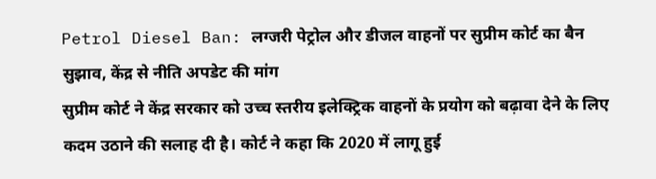Petrol Diesel Ban: लग्जरी पेट्रोल और डीजल वाहनों पर सुप्रीम कोर्ट का बैन सुझाव, केंद्र से नीति अपडेट की मांग
सुप्रीम कोर्ट ने केंद्र सरकार को उच्च स्तरीय इलेक्ट्रिक वाहनों के प्रयोग को बढ़ावा देने के लिए कदम उठाने की सलाह दी है। कोर्ट ने कहा कि 2020 में लागू हुई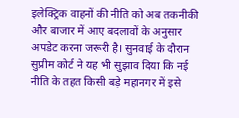इलेक्ट्रिक वाहनों की नीति को अब तकनीकी और बाजार में आए बदलावों के अनुसार अपडेट करना जरूरी है। सुनवाई के दौरान सुप्रीम कोर्ट ने यह भी सुझाव दिया कि नई नीति के तहत किसी बड़े महानगर में इसे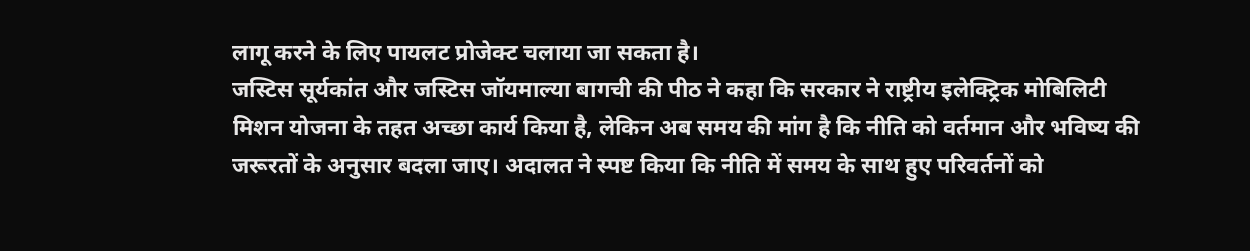लागू करने के लिए पायलट प्रोजेक्ट चलाया जा सकता है।
जस्टिस सूर्यकांत और जस्टिस जॉयमाल्या बागची की पीठ ने कहा कि सरकार ने राष्ट्रीय इलेक्ट्रिक मोबिलिटी मिशन योजना के तहत अच्छा कार्य किया है, लेकिन अब समय की मांग है कि नीति को वर्तमान और भविष्य की जरूरतों के अनुसार बदला जाए। अदालत ने स्पष्ट किया कि नीति में समय के साथ हुए परिवर्तनों को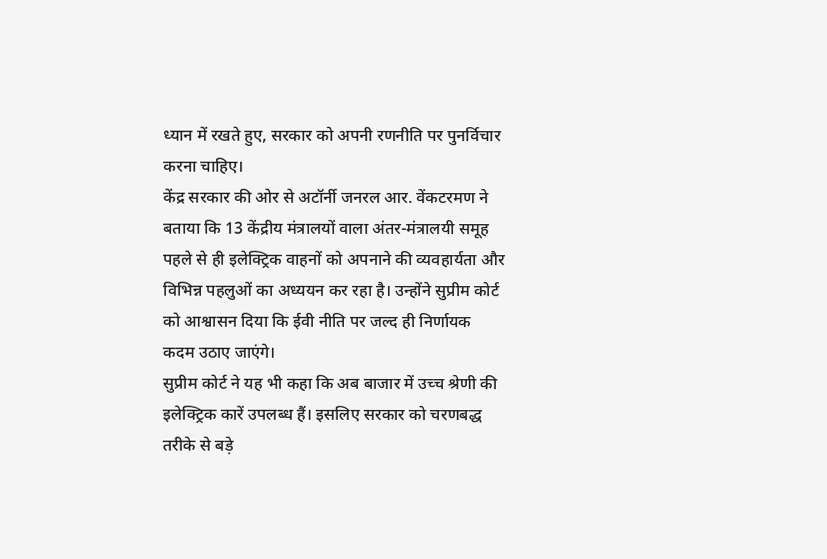ध्यान में रखते हुए, सरकार को अपनी रणनीति पर पुनर्विचार करना चाहिए।
केंद्र सरकार की ओर से अटॉर्नी जनरल आर. वेंकटरमण ने बताया कि 13 केंद्रीय मंत्रालयों वाला अंतर-मंत्रालयी समूह पहले से ही इलेक्ट्रिक वाहनों को अपनाने की व्यवहार्यता और विभिन्न पहलुओं का अध्ययन कर रहा है। उन्होंने सुप्रीम कोर्ट को आश्वासन दिया कि ईवी नीति पर जल्द ही निर्णायक कदम उठाए जाएंगे।
सुप्रीम कोर्ट ने यह भी कहा कि अब बाजार में उच्च श्रेणी की इलेक्ट्रिक कारें उपलब्ध हैं। इसलिए सरकार को चरणबद्ध तरीके से बड़े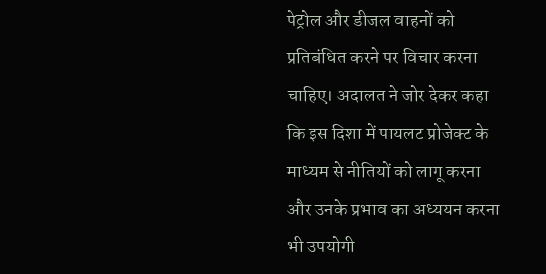पेट्रोल और डीजल वाहनों को प्रतिबंधित करने पर विचार करना चाहिए। अदालत ने जोर देकर कहा कि इस दिशा में पायलट प्रोजेक्ट के माध्यम से नीतियों को लागू करना और उनके प्रभाव का अध्ययन करना भी उपयोगी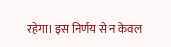रहेगा। इस निर्णय से न केवल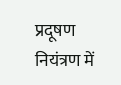प्रदूषण नियंत्रण में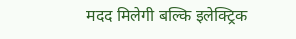मदद मिलेगी बल्कि इलेक्ट्रिक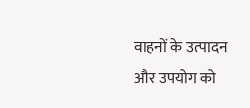वाहनों के उत्पादन और उपयोग को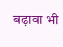बढ़ावा भी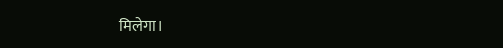मिलेगा।